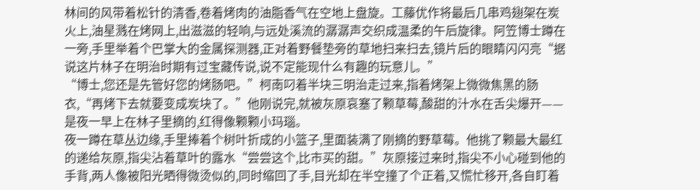林间的风带着松针的清香,卷着烤肉的油脂香气在空地上盘旋。工藤优作将最后几串鸡翅架在炭火上,油星溅在烤网上,出滋滋的轻响,与远处溪流的潺潺声交织成温柔的午后旋律。阿笠博士蹲在一旁,手里举着个巴掌大的金属探测器,正对着野餐垫旁的草地扫来扫去,镜片后的眼睛闪闪亮“据说这片林子在明治时期有过宝藏传说,说不定能现什么有趣的玩意儿。”
“博士,您还是先管好您的烤肠吧。”柯南叼着半块三明治走过来,指着烤架上微微焦黑的肠衣,“再烤下去就要变成炭块了。”他刚说完,就被灰原哀塞了颗草莓,酸甜的汁水在舌尖爆开——是夜一早上在林子里摘的,红得像颗颗小玛瑙。
夜一蹲在草丛边缘,手里捧着个树叶折成的小篮子,里面装满了刚摘的野草莓。他挑了颗最大最红的递给灰原,指尖沾着草叶的露水“尝尝这个,比市买的甜。”灰原接过来时,指尖不小心碰到他的手背,两人像被阳光晒得微烫似的,同时缩回了手,目光却在半空撞了个正着,又慌忙移开,各自盯着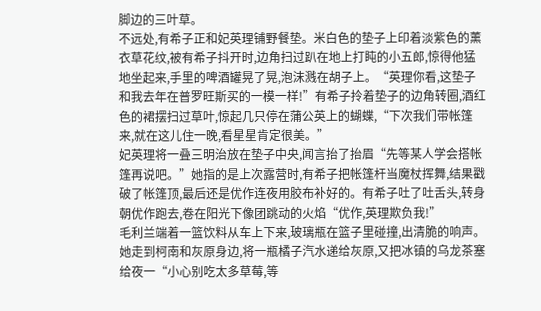脚边的三叶草。
不远处,有希子正和妃英理铺野餐垫。米白色的垫子上印着淡紫色的薰衣草花纹,被有希子抖开时,边角扫过趴在地上打盹的小五郎,惊得他猛地坐起来,手里的啤酒罐晃了晃,泡沫溅在胡子上。“英理你看,这垫子和我去年在普罗旺斯买的一模一样!”有希子拎着垫子的边角转圈,酒红色的裙摆扫过草叶,惊起几只停在蒲公英上的蝴蝶,“下次我们带帐篷来,就在这儿住一晚,看星星肯定很美。”
妃英理将一叠三明治放在垫子中央,闻言抬了抬眉“先等某人学会搭帐篷再说吧。”她指的是上次露营时,有希子把帐篷杆当魔杖挥舞,结果戳破了帐篷顶,最后还是优作连夜用胶布补好的。有希子吐了吐舌头,转身朝优作跑去,卷在阳光下像团跳动的火焰“优作,英理欺负我!”
毛利兰端着一篮饮料从车上下来,玻璃瓶在篮子里碰撞,出清脆的响声。她走到柯南和灰原身边,将一瓶橘子汽水递给灰原,又把冰镇的乌龙茶塞给夜一“小心别吃太多草莓,等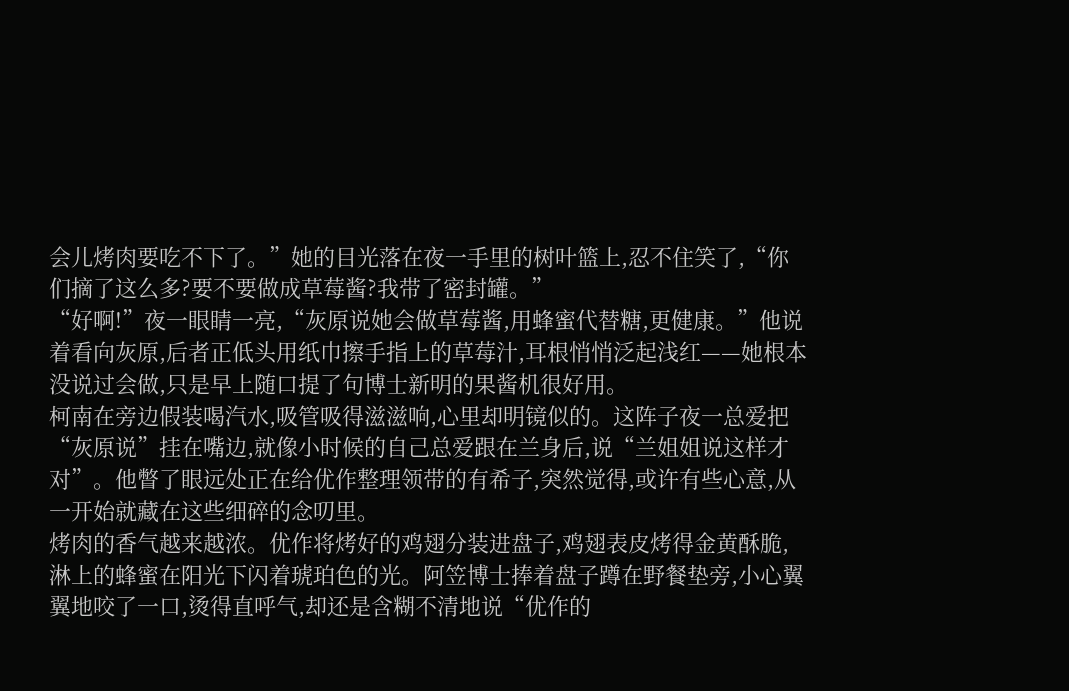会儿烤肉要吃不下了。”她的目光落在夜一手里的树叶篮上,忍不住笑了,“你们摘了这么多?要不要做成草莓酱?我带了密封罐。”
“好啊!”夜一眼睛一亮,“灰原说她会做草莓酱,用蜂蜜代替糖,更健康。”他说着看向灰原,后者正低头用纸巾擦手指上的草莓汁,耳根悄悄泛起浅红——她根本没说过会做,只是早上随口提了句博士新明的果酱机很好用。
柯南在旁边假装喝汽水,吸管吸得滋滋响,心里却明镜似的。这阵子夜一总爱把“灰原说”挂在嘴边,就像小时候的自己总爱跟在兰身后,说“兰姐姐说这样才对”。他瞥了眼远处正在给优作整理领带的有希子,突然觉得,或许有些心意,从一开始就藏在这些细碎的念叨里。
烤肉的香气越来越浓。优作将烤好的鸡翅分装进盘子,鸡翅表皮烤得金黄酥脆,淋上的蜂蜜在阳光下闪着琥珀色的光。阿笠博士捧着盘子蹲在野餐垫旁,小心翼翼地咬了一口,烫得直呼气,却还是含糊不清地说“优作的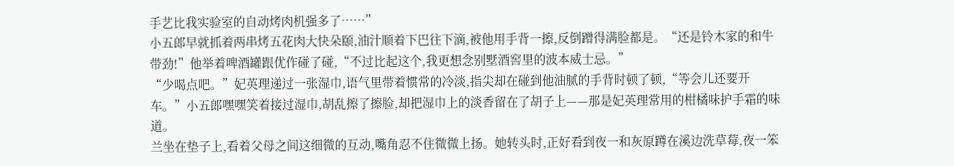手艺比我实验室的自动烤肉机强多了……”
小五郎早就抓着两串烤五花肉大快朵颐,油汁顺着下巴往下滴,被他用手背一擦,反倒蹭得满脸都是。“还是铃木家的和牛带劲!”他举着啤酒罐跟优作碰了碰,“不过比起这个,我更想念别墅酒窖里的波本威士忌。”
“少喝点吧。”妃英理递过一张湿巾,语气里带着惯常的冷淡,指尖却在碰到他油腻的手背时顿了顿,“等会儿还要开车。”小五郎嘿嘿笑着接过湿巾,胡乱擦了擦脸,却把湿巾上的淡香留在了胡子上——那是妃英理常用的柑橘味护手霜的味道。
兰坐在垫子上,看着父母之间这细微的互动,嘴角忍不住微微上扬。她转头时,正好看到夜一和灰原蹲在溪边洗草莓,夜一笨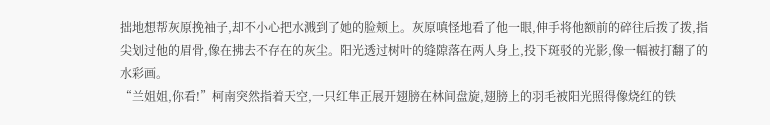拙地想帮灰原挽袖子,却不小心把水溅到了她的脸颊上。灰原嗔怪地看了他一眼,伸手将他额前的碎往后拨了拨,指尖划过他的眉骨,像在拂去不存在的灰尘。阳光透过树叶的缝隙落在两人身上,投下斑驳的光影,像一幅被打翻了的水彩画。
“兰姐姐,你看!”柯南突然指着天空,一只红隼正展开翅膀在林间盘旋,翅膀上的羽毛被阳光照得像烧红的铁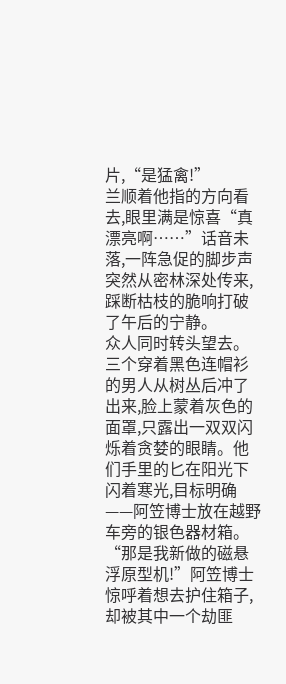片,“是猛禽!”
兰顺着他指的方向看去,眼里满是惊喜“真漂亮啊……”话音未落,一阵急促的脚步声突然从密林深处传来,踩断枯枝的脆响打破了午后的宁静。
众人同时转头望去。三个穿着黑色连帽衫的男人从树丛后冲了出来,脸上蒙着灰色的面罩,只露出一双双闪烁着贪婪的眼睛。他们手里的匕在阳光下闪着寒光,目标明确——阿笠博士放在越野车旁的银色器材箱。
“那是我新做的磁悬浮原型机!”阿笠博士惊呼着想去护住箱子,却被其中一个劫匪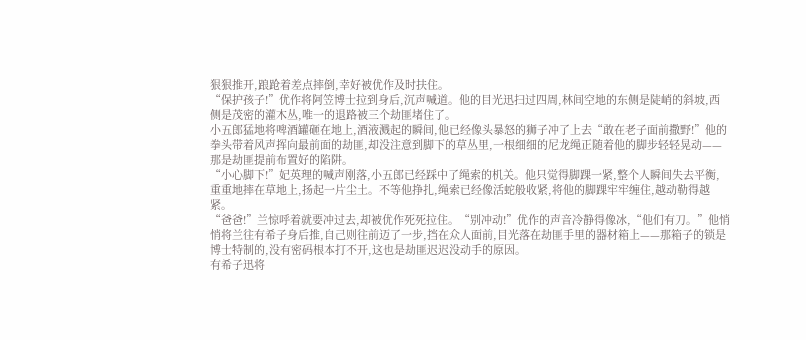狠狠推开,踉跄着差点摔倒,幸好被优作及时扶住。
“保护孩子!”优作将阿笠博士拉到身后,沉声喊道。他的目光迅扫过四周,林间空地的东侧是陡峭的斜坡,西侧是茂密的灌木丛,唯一的退路被三个劫匪堵住了。
小五郎猛地将啤酒罐砸在地上,酒液溅起的瞬间,他已经像头暴怒的狮子冲了上去“敢在老子面前撒野!”他的拳头带着风声挥向最前面的劫匪,却没注意到脚下的草丛里,一根细细的尼龙绳正随着他的脚步轻轻晃动——那是劫匪提前布置好的陷阱。
“小心脚下!”妃英理的喊声刚落,小五郎已经踩中了绳索的机关。他只觉得脚踝一紧,整个人瞬间失去平衡,重重地摔在草地上,扬起一片尘土。不等他挣扎,绳索已经像活蛇般收紧,将他的脚踝牢牢缠住,越动勒得越紧。
“爸爸!”兰惊呼着就要冲过去,却被优作死死拉住。“别冲动!”优作的声音冷静得像冰,“他们有刀。”他悄悄将兰往有希子身后推,自己则往前迈了一步,挡在众人面前,目光落在劫匪手里的器材箱上——那箱子的锁是博士特制的,没有密码根本打不开,这也是劫匪迟迟没动手的原因。
有希子迅将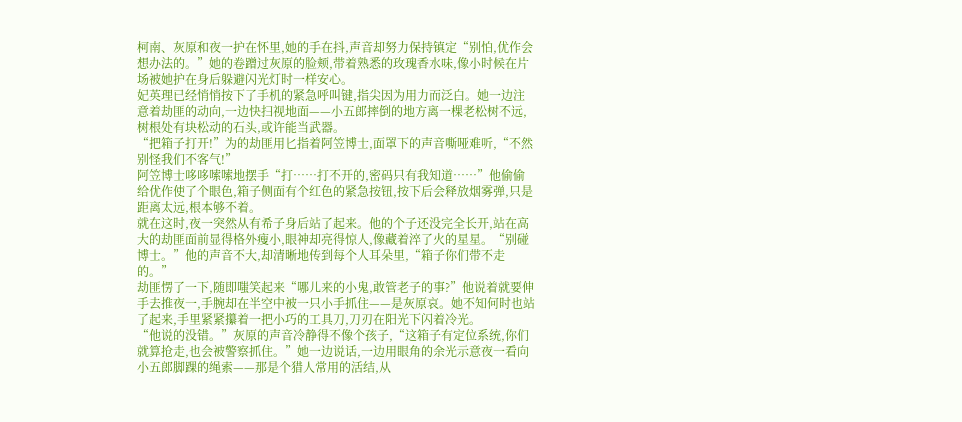柯南、灰原和夜一护在怀里,她的手在抖,声音却努力保持镇定“别怕,优作会想办法的。”她的卷蹭过灰原的脸颊,带着熟悉的玫瑰香水味,像小时候在片场被她护在身后躲避闪光灯时一样安心。
妃英理已经悄悄按下了手机的紧急呼叫键,指尖因为用力而泛白。她一边注意着劫匪的动向,一边快扫视地面——小五郎摔倒的地方离一棵老松树不远,树根处有块松动的石头,或许能当武器。
“把箱子打开!”为的劫匪用匕指着阿笠博士,面罩下的声音嘶哑难听,“不然别怪我们不客气!”
阿笠博士哆哆嗦嗦地摆手“打……打不开的,密码只有我知道……”他偷偷给优作使了个眼色,箱子侧面有个红色的紧急按钮,按下后会释放烟雾弹,只是距离太远,根本够不着。
就在这时,夜一突然从有希子身后站了起来。他的个子还没完全长开,站在高大的劫匪面前显得格外瘦小,眼神却亮得惊人,像藏着淬了火的星星。“别碰博士。”他的声音不大,却清晰地传到每个人耳朵里,“箱子你们带不走的。”
劫匪愣了一下,随即嗤笑起来“哪儿来的小鬼,敢管老子的事?”他说着就要伸手去推夜一,手腕却在半空中被一只小手抓住——是灰原哀。她不知何时也站了起来,手里紧紧攥着一把小巧的工具刀,刀刃在阳光下闪着冷光。
“他说的没错。”灰原的声音冷静得不像个孩子,“这箱子有定位系统,你们就算抢走,也会被警察抓住。”她一边说话,一边用眼角的余光示意夜一看向小五郎脚踝的绳索——那是个猎人常用的活结,从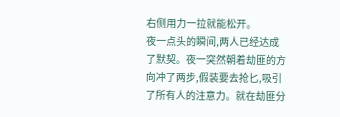右侧用力一拉就能松开。
夜一点头的瞬间,两人已经达成了默契。夜一突然朝着劫匪的方向冲了两步,假装要去抢匕,吸引了所有人的注意力。就在劫匪分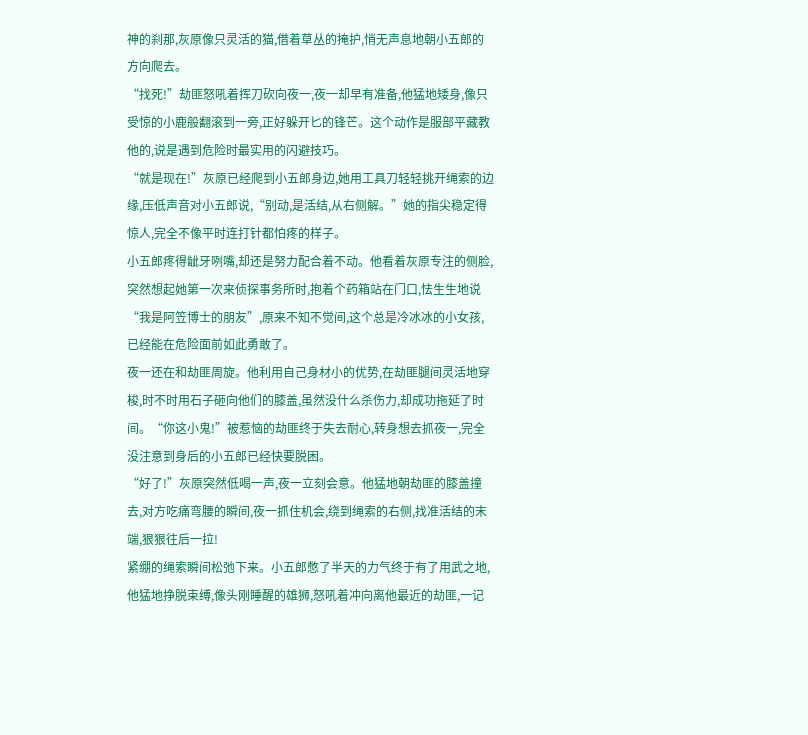神的刹那,灰原像只灵活的猫,借着草丛的掩护,悄无声息地朝小五郎的方向爬去。
“找死!”劫匪怒吼着挥刀砍向夜一,夜一却早有准备,他猛地矮身,像只受惊的小鹿般翻滚到一旁,正好躲开匕的锋芒。这个动作是服部平藏教他的,说是遇到危险时最实用的闪避技巧。
“就是现在!”灰原已经爬到小五郎身边,她用工具刀轻轻挑开绳索的边缘,压低声音对小五郎说,“别动,是活结,从右侧解。”她的指尖稳定得惊人,完全不像平时连打针都怕疼的样子。
小五郎疼得龇牙咧嘴,却还是努力配合着不动。他看着灰原专注的侧脸,突然想起她第一次来侦探事务所时,抱着个药箱站在门口,怯生生地说“我是阿笠博士的朋友”,原来不知不觉间,这个总是冷冰冰的小女孩,已经能在危险面前如此勇敢了。
夜一还在和劫匪周旋。他利用自己身材小的优势,在劫匪腿间灵活地穿梭,时不时用石子砸向他们的膝盖,虽然没什么杀伤力,却成功拖延了时间。“你这小鬼!”被惹恼的劫匪终于失去耐心,转身想去抓夜一,完全没注意到身后的小五郎已经快要脱困。
“好了!”灰原突然低喝一声,夜一立刻会意。他猛地朝劫匪的膝盖撞去,对方吃痛弯腰的瞬间,夜一抓住机会,绕到绳索的右侧,找准活结的末端,狠狠往后一拉!
紧绷的绳索瞬间松弛下来。小五郎憋了半天的力气终于有了用武之地,他猛地挣脱束缚,像头刚睡醒的雄狮,怒吼着冲向离他最近的劫匪,一记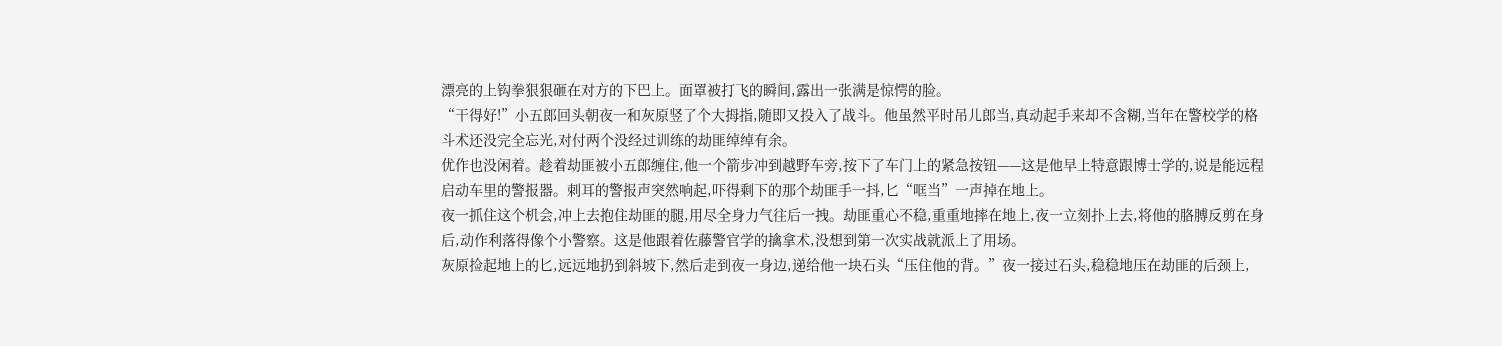漂亮的上钩拳狠狠砸在对方的下巴上。面罩被打飞的瞬间,露出一张满是惊愕的脸。
“干得好!”小五郎回头朝夜一和灰原竖了个大拇指,随即又投入了战斗。他虽然平时吊儿郎当,真动起手来却不含糊,当年在警校学的格斗术还没完全忘光,对付两个没经过训练的劫匪绰绰有余。
优作也没闲着。趁着劫匪被小五郎缠住,他一个箭步冲到越野车旁,按下了车门上的紧急按钮——这是他早上特意跟博士学的,说是能远程启动车里的警报器。刺耳的警报声突然响起,吓得剩下的那个劫匪手一抖,匕“哐当”一声掉在地上。
夜一抓住这个机会,冲上去抱住劫匪的腿,用尽全身力气往后一拽。劫匪重心不稳,重重地摔在地上,夜一立刻扑上去,将他的胳膊反剪在身后,动作利落得像个小警察。这是他跟着佐藤警官学的擒拿术,没想到第一次实战就派上了用场。
灰原捡起地上的匕,远远地扔到斜坡下,然后走到夜一身边,递给他一块石头“压住他的背。”夜一接过石头,稳稳地压在劫匪的后颈上,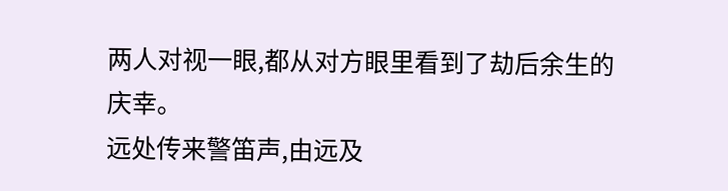两人对视一眼,都从对方眼里看到了劫后余生的庆幸。
远处传来警笛声,由远及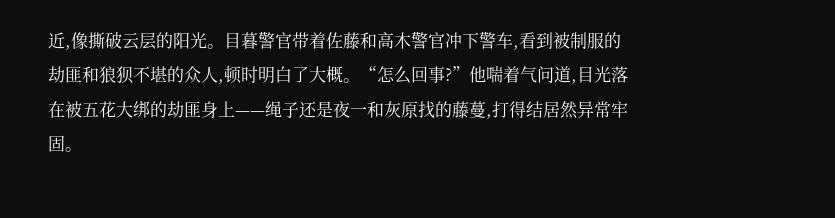近,像撕破云层的阳光。目暮警官带着佐藤和高木警官冲下警车,看到被制服的劫匪和狼狈不堪的众人,顿时明白了大概。“怎么回事?”他喘着气问道,目光落在被五花大绑的劫匪身上——绳子还是夜一和灰原找的藤蔓,打得结居然异常牢固。